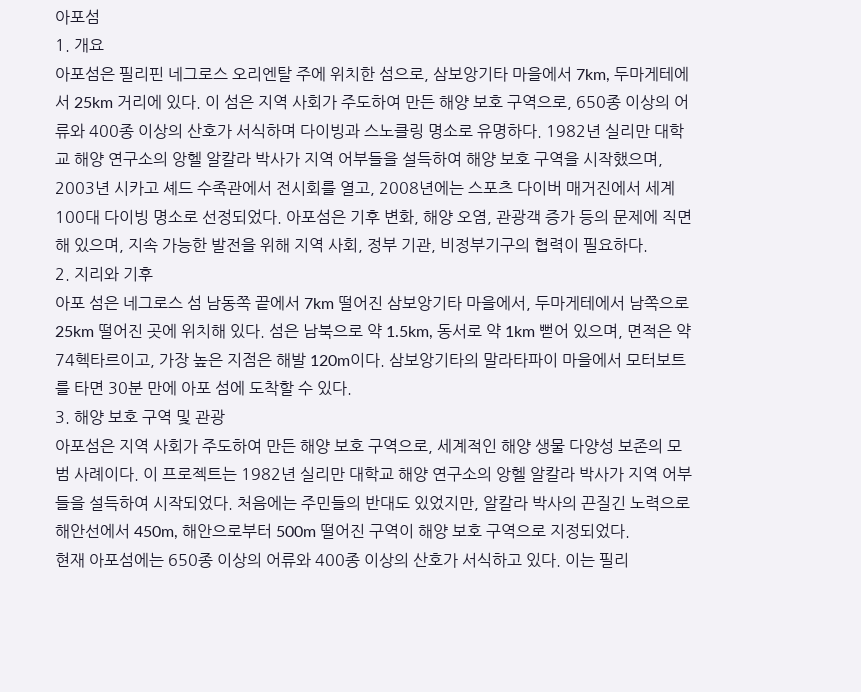아포섬
1. 개요
아포섬은 필리핀 네그로스 오리엔탈 주에 위치한 섬으로, 삼보앙기타 마을에서 7km, 두마게테에서 25km 거리에 있다. 이 섬은 지역 사회가 주도하여 만든 해양 보호 구역으로, 650종 이상의 어류와 400종 이상의 산호가 서식하며 다이빙과 스노클링 명소로 유명하다. 1982년 실리만 대학교 해양 연구소의 앙헬 알칼라 박사가 지역 어부들을 설득하여 해양 보호 구역을 시작했으며, 2003년 시카고 셰드 수족관에서 전시회를 열고, 2008년에는 스포츠 다이버 매거진에서 세계 100대 다이빙 명소로 선정되었다. 아포섬은 기후 변화, 해양 오염, 관광객 증가 등의 문제에 직면해 있으며, 지속 가능한 발전을 위해 지역 사회, 정부 기관, 비정부기구의 협력이 필요하다.
2. 지리와 기후
아포 섬은 네그로스 섬 남동쪽 끝에서 7km 떨어진 삼보앙기타 마을에서, 두마게테에서 남쪽으로 25km 떨어진 곳에 위치해 있다. 섬은 남북으로 약 1.5km, 동서로 약 1km 뻗어 있으며, 면적은 약 74헥타르이고, 가장 높은 지점은 해발 120m이다. 삼보앙기타의 말라타파이 마을에서 모터보트를 타면 30분 만에 아포 섬에 도착할 수 있다.
3. 해양 보호 구역 및 관광
아포섬은 지역 사회가 주도하여 만든 해양 보호 구역으로, 세계적인 해양 생물 다양성 보존의 모범 사례이다. 이 프로젝트는 1982년 실리만 대학교 해양 연구소의 앙헬 알칼라 박사가 지역 어부들을 설득하여 시작되었다. 처음에는 주민들의 반대도 있었지만, 알칼라 박사의 끈질긴 노력으로 해안선에서 450m, 해안으로부터 500m 떨어진 구역이 해양 보호 구역으로 지정되었다.
현재 아포섬에는 650종 이상의 어류와 400종 이상의 산호가 서식하고 있다. 이는 필리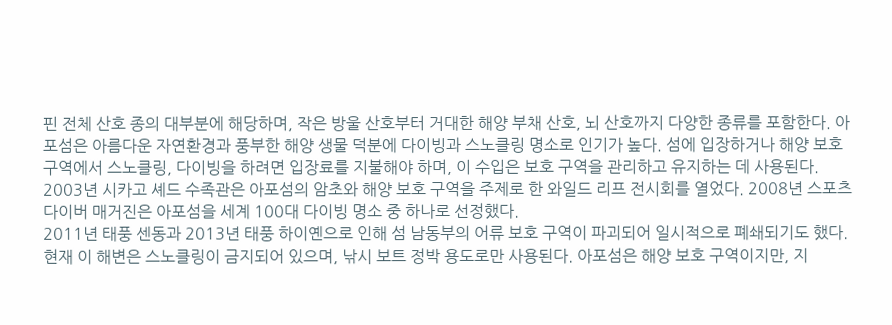핀 전체 산호 종의 대부분에 해당하며, 작은 방울 산호부터 거대한 해양 부채 산호, 뇌 산호까지 다양한 종류를 포함한다. 아포섬은 아름다운 자연환경과 풍부한 해양 생물 덕분에 다이빙과 스노클링 명소로 인기가 높다. 섬에 입장하거나 해양 보호 구역에서 스노클링, 다이빙을 하려면 입장료를 지불해야 하며, 이 수입은 보호 구역을 관리하고 유지하는 데 사용된다.
2003년 시카고 셰드 수족관은 아포섬의 암초와 해양 보호 구역을 주제로 한 와일드 리프 전시회를 열었다. 2008년 스포츠 다이버 매거진은 아포섬을 세계 100대 다이빙 명소 중 하나로 선정했다.
2011년 태풍 센동과 2013년 태풍 하이옌으로 인해 섬 남동부의 어류 보호 구역이 파괴되어 일시적으로 폐쇄되기도 했다. 현재 이 해변은 스노클링이 금지되어 있으며, 낚시 보트 정박 용도로만 사용된다. 아포섬은 해양 보호 구역이지만, 지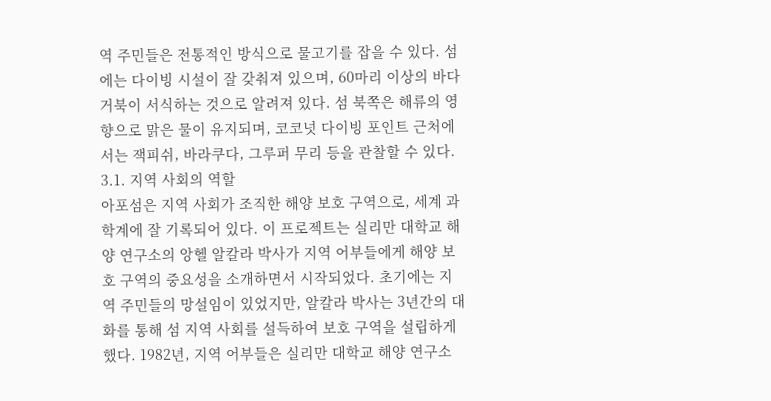역 주민들은 전통적인 방식으로 물고기를 잡을 수 있다. 섬에는 다이빙 시설이 잘 갖춰져 있으며, 60마리 이상의 바다거북이 서식하는 것으로 알려져 있다. 섬 북쪽은 해류의 영향으로 맑은 물이 유지되며, 코코넛 다이빙 포인트 근처에서는 잭피쉬, 바라쿠다, 그루퍼 무리 등을 관찰할 수 있다.
3.1. 지역 사회의 역할
아포섬은 지역 사회가 조직한 해양 보호 구역으로, 세계 과학계에 잘 기록되어 있다. 이 프로젝트는 실리만 대학교 해양 연구소의 앙헬 알칼라 박사가 지역 어부들에게 해양 보호 구역의 중요성을 소개하면서 시작되었다. 초기에는 지역 주민들의 망설임이 있었지만, 알칼라 박사는 3년간의 대화를 통해 섬 지역 사회를 설득하여 보호 구역을 설립하게 했다. 1982년, 지역 어부들은 실리만 대학교 해양 연구소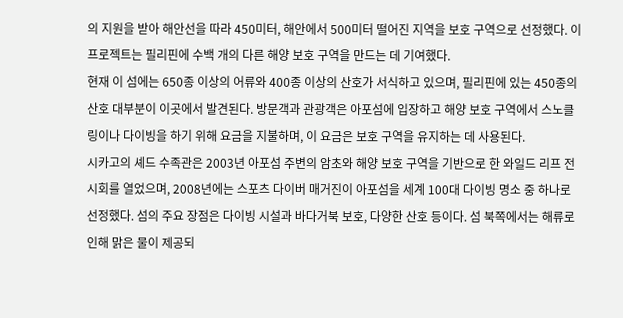의 지원을 받아 해안선을 따라 450미터, 해안에서 500미터 떨어진 지역을 보호 구역으로 선정했다. 이 프로젝트는 필리핀에 수백 개의 다른 해양 보호 구역을 만드는 데 기여했다.
현재 이 섬에는 650종 이상의 어류와 400종 이상의 산호가 서식하고 있으며, 필리핀에 있는 450종의 산호 대부분이 이곳에서 발견된다. 방문객과 관광객은 아포섬에 입장하고 해양 보호 구역에서 스노클링이나 다이빙을 하기 위해 요금을 지불하며, 이 요금은 보호 구역을 유지하는 데 사용된다.
시카고의 셰드 수족관은 2003년 아포섬 주변의 암초와 해양 보호 구역을 기반으로 한 와일드 리프 전시회를 열었으며, 2008년에는 스포츠 다이버 매거진이 아포섬을 세계 100대 다이빙 명소 중 하나로 선정했다. 섬의 주요 장점은 다이빙 시설과 바다거북 보호, 다양한 산호 등이다. 섬 북쪽에서는 해류로 인해 맑은 물이 제공되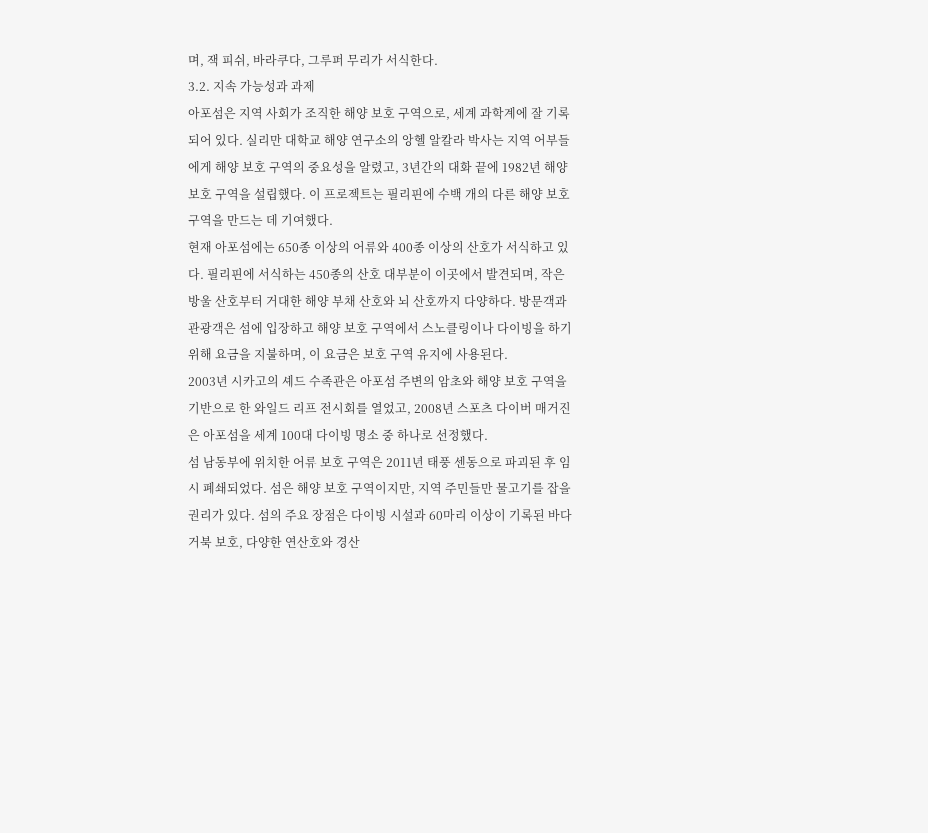며, 잭 피쉬, 바라쿠다, 그루퍼 무리가 서식한다.
3.2. 지속 가능성과 과제
아포섬은 지역 사회가 조직한 해양 보호 구역으로, 세계 과학계에 잘 기록되어 있다. 실리만 대학교 해양 연구소의 앙헬 알칼라 박사는 지역 어부들에게 해양 보호 구역의 중요성을 알렸고, 3년간의 대화 끝에 1982년 해양 보호 구역을 설립했다. 이 프로젝트는 필리핀에 수백 개의 다른 해양 보호 구역을 만드는 데 기여했다.
현재 아포섬에는 650종 이상의 어류와 400종 이상의 산호가 서식하고 있다. 필리핀에 서식하는 450종의 산호 대부분이 이곳에서 발견되며, 작은 방울 산호부터 거대한 해양 부채 산호와 뇌 산호까지 다양하다. 방문객과 관광객은 섬에 입장하고 해양 보호 구역에서 스노클링이나 다이빙을 하기 위해 요금을 지불하며, 이 요금은 보호 구역 유지에 사용된다.
2003년 시카고의 셰드 수족관은 아포섬 주변의 암초와 해양 보호 구역을 기반으로 한 와일드 리프 전시회를 열었고, 2008년 스포츠 다이버 매거진은 아포섬을 세계 100대 다이빙 명소 중 하나로 선정했다.
섬 남동부에 위치한 어류 보호 구역은 2011년 태풍 센동으로 파괴된 후 임시 폐쇄되었다. 섬은 해양 보호 구역이지만, 지역 주민들만 물고기를 잡을 권리가 있다. 섬의 주요 장점은 다이빙 시설과 60마리 이상이 기록된 바다거북 보호, 다양한 연산호와 경산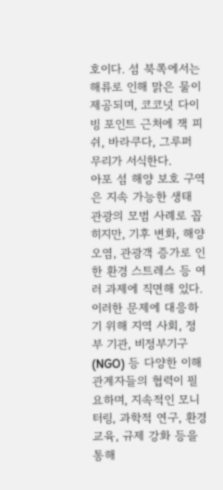호이다. 섬 북쪽에서는 해류로 인해 맑은 물이 제공되며, 코코넛 다이빙 포인트 근처에 잭 피쉬, 바라쿠다, 그루퍼 무리가 서식한다.
아포 섬 해양 보호 구역은 지속 가능한 생태 관광의 모범 사례로 꼽히지만, 기후 변화, 해양 오염, 관광객 증가로 인한 환경 스트레스 등 여러 과제에 직면해 있다. 이러한 문제에 대응하기 위해 지역 사회, 정부 기관, 비정부기구(NGO) 등 다양한 이해 관계자들의 협력이 필요하며, 지속적인 모니터링, 과학적 연구, 환경 교육, 규제 강화 등을 통해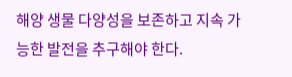해양 생물 다양성을 보존하고 지속 가능한 발전을 추구해야 한다.